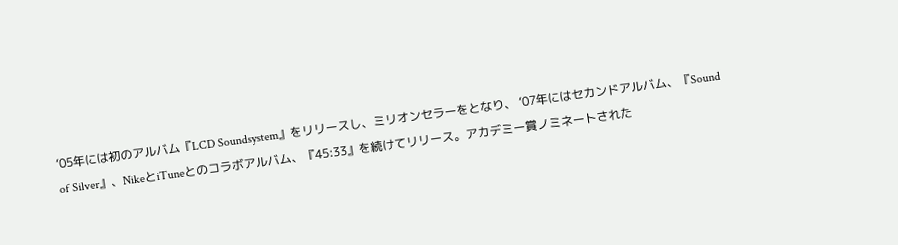‘05年には初のアルバム『LCD Soundsystem』をリリースし、ミリオンセラーをとなり、 ‘07年にはセカンドアルバム、『Sound of Silver』、NikeとiTuneとのコラボアルバム、『45:33』を続けてリリース。アカデミー賞ノミネートされた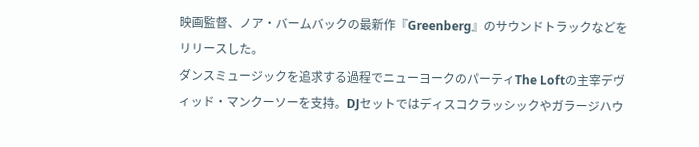映画監督、ノア・バームバックの最新作『Greenberg』のサウンドトラックなどをリリースした。
ダンスミュージックを追求する過程でニューヨークのパーティThe Loftの主宰デヴィッド・マンクーソーを支持。DJセットではディスコクラッシックやガラージハウ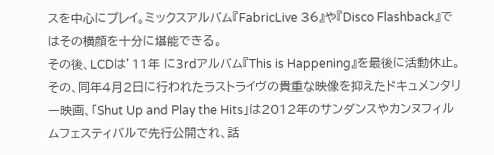スを中心にプレイ。ミックスアルバム『FabricLive 36』や『Disco Flashback』ではその横顔を十分に堪能できる。
その後、LCDは’11年 に3rdアルバム『This is Happening』を最後に活動休止。その、同年4月2日に行われたラストライヴの貴重な映像を抑えたドキュメンタリー映画、「Shut Up and Play the Hits」は2012年のサンダンスやカンヌフィルムフェスティバルで先行公開され、話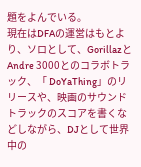題をよんでいる。
現在はDFAの運営はもとより、ソロとして、GorillazとAndre 3000とのコラボトラック、「 DoYaThing」のリリースや、映画のサウンドトラックのスコアを書くなどしながら、DJとして世界中の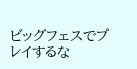ビッグフェスでプレイするな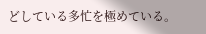どしている多忙を極めている。